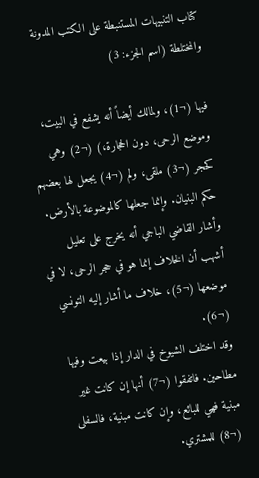كتاب التنبيهات المستنبطة على الكتب المدونة والمختلطة (اسم الجزء: 3)

فيها (¬1)، ولمالك أيضاً أنه يشفع في البيت، وموضع الرحى، دون الحجارة،) (¬2) وهي كحجر (¬3) ملقى، ولم (¬4) يجعل لها بعضهم حكم البنيان. وإنما جعلها كالموضوعة بالأرض.
وأشار القاضي الباجي أنه يخرج على تعليل أشهب أن الخلاف إنما هو في حجر الرحى، لا في موضعها (¬5)، خلاف ما أشار إليه التونسي (¬6).
وقد اختلف الشيوخ في الدار إذا بيعت وفيها مطاحين. فاتفقوا (¬7) أنها إن كانت غير مبنية فهي للبائع، وإن كانت مبنية، فالسفلى (¬8) للمشتري.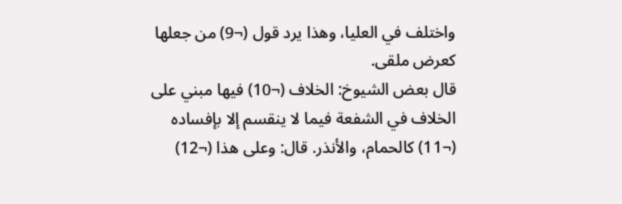واختلف في العليا، وهذا يرد قول (¬9) من جعلها كعرض ملقى.
قال بعض الشيوخ: الخلاف (¬10) فيها مبني على الخلاف في الشفعة فيما لا ينقسم إلا بإفساده (¬11) كالحمام، والأنذر. قال: وعلى هذا (¬12)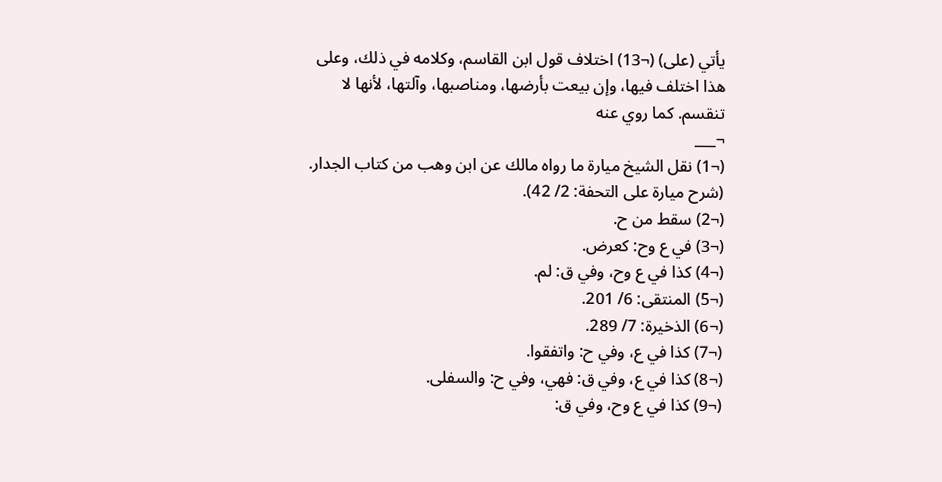يأتي (على) (¬13) اختلاف قول ابن القاسم، وكلامه في ذلك، وعلى هذا اختلف فيها، وإن بيعت بأرضها، ومناصبها، وآلتها، لأنها لا تنقسم. كما روي عنه
¬___
(¬1) نقل الشيخ ميارة ما رواه مالك عن ابن وهب من كتاب الجدار. (شرح ميارة على التحفة: 2/ 42).
(¬2) سقط من ح.
(¬3) في ع وح: كعرض.
(¬4) كذا في ع وح، وفي ق: لم.
(¬5) المنتقى: 6/ 201.
(¬6) الذخيرة: 7/ 289.
(¬7) كذا في ع، وفي ح: واتفقوا.
(¬8) كذا في ع، وفي ق: فهي، وفي ح: والسفلى.
(¬9) كذا في ع وح، وفي ق: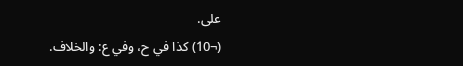على.
(¬10) كذا في ح، وفي ع: والخلاف.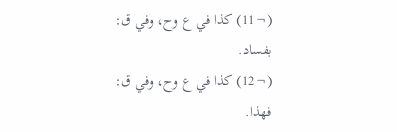(¬11) كذا في ع وح، وفي ق: بفساد.
(¬12) كذا في ع وح، وفي ق: فهذا.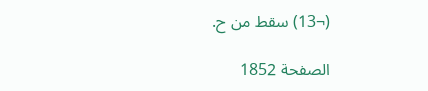(¬13) سقط من ح.

الصفحة 1852